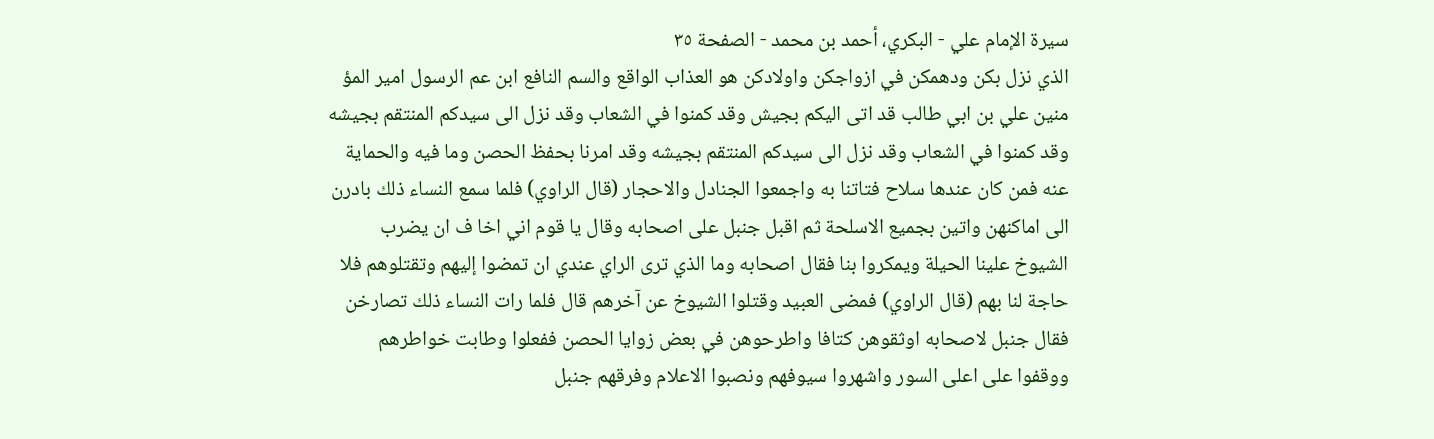سيرة الإمام علي - البكري، أحمد بن محمد - الصفحة ٣٥
الذي نزل بكن ودهمكن في ازواجكن واولادكن هو العذاب الواقع والسم النافع ابن عم الرسول امير المؤ منين علي بن ابي طالب قد اتى اليكم بجيش وقد كمنوا في الشعاب وقد نزل الى سيدكم المنتقم بجيشه وقد كمنوا في الشعاب وقد نزل الى سيدكم المنتقم بجيشه وقد امرنا بحفظ الحصن وما فيه والحماية عنه فمن كان عندها سلاح فتاتنا به واجمعوا الجنادل والاحجار (قال الراوي) فلما سمع النساء ذلك بادرن الى اماكنهن واتين بجميع الاسلحة ثم اقبل جنبل على اصحابه وقال يا قوم اني اخا ف ان يضرب الشيوخ علينا الحيلة ويمكروا بنا فقال اصحابه وما الذي ترى الراي عندي ان تمضوا إليهم وتقتلوهم فلا حاجة لنا بهم (قال الراوي) فمضى العبيد وقتلوا الشيوخ عن آخرهم قال فلما رات النساء ذلك تصارخن فقال جنبل لاصحابه اوثقوهن كتافا واطرحوهن في بعض زوايا الحصن ففعلوا وطابت خواطرهم ووقفوا على اعلى السور واشهروا سيوفهم ونصبوا الاعلام وفرقهم جنبل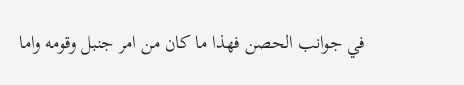في جوانب الحصن فهذا ما كان من امر جنبل وقومه واما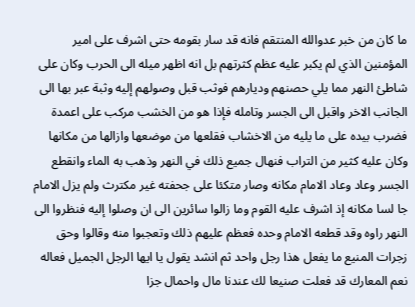ما كان من خبر عدوالله المنتقم فانه قد سار بقومه حتى اشرف على امير المؤمنين الذي لم يكبر عليه عظم كثرتهم بل انه اظهر ميله الى الحرب وكان على شاطئ النهر مما يلي حصنهم وديارهم فوثب قبل وصولهم إليه وثبة عبر بها الى الجانب الاخر واقبل الى الجسر وتامله فإذا هو من الخشب مركب على اعمدة فضرب بيده على ما يليه من الاخشاب فقلعها من موضعها وازالها من مكانها وكان عليه كثير من التراب فنهال جميع ذلك في النهر وذهب به الماء وانقطع الجسر وعاد وعاد الامام مكانه وصار متكئا على جحفته غير مكترث ولم يزل الامام جا لسا مكانه إذ اشرف عليه القوم وما زالوا سائرين الى ان وصلوا إليه فنظروا الى النهر راوه وقد قطعه الامام وحده فعظم عليهم ذلك وتعجبوا منه وقالوا وحق زجرات المنيع ما يفعل هذا رجل واحد ثم انشد يقول يا ايها الرجل الجميل فعاله نعم المعارك قد فعلت صنيعا لك عندنا مال واحمال جزا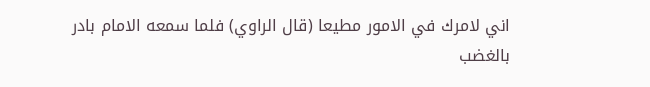اني لامرك في الامور مطيعا (قال الراوي) فلما سمعه الامام بادر بالغضب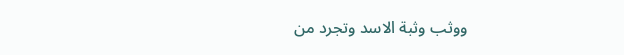ووثب وثبة الاسد وتجرد من